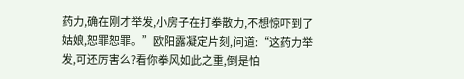药力,确在刚才举发,小房子在打拳散力,不想惊吓到了姑娘,恕罪恕罪。”欧阳露凝定片刻,问道:“这药力举发,可还厉害么?看你拳风如此之重,倒是怕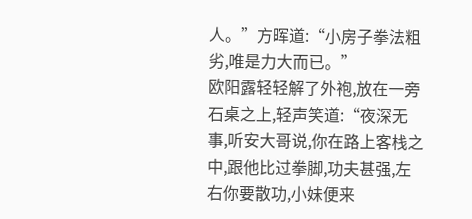人。”方晖道:“小房子拳法粗劣,唯是力大而已。”
欧阳露轻轻解了外袍,放在一旁石桌之上,轻声笑道:“夜深无事,听安大哥说,你在路上客栈之中,跟他比过拳脚,功夫甚强,左右你要散功,小妹便来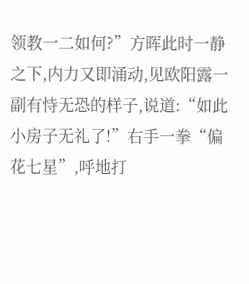领教一二如何?”方晖此时一静之下,内力又即涌动,见欧阳露一副有恃无恐的样子,说道:“如此小房子无礼了!”右手一拳“偏花七星”,呼地打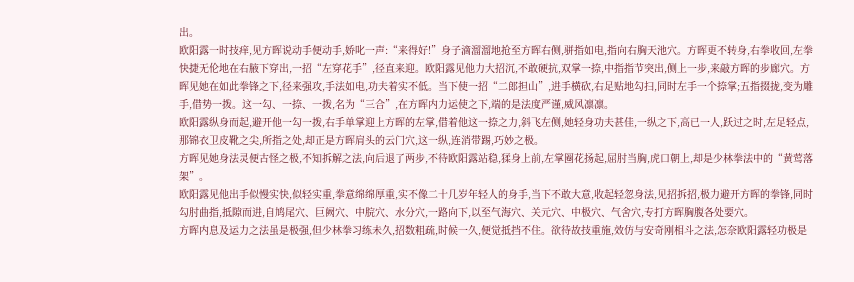出。
欧阳露一时技痒,见方晖说动手便动手,娇叱一声:“来得好!”身子滴溜溜地抢至方晖右侧,骈指如电,指向右胸天池穴。方晖更不转身,右拳收回,左拳快捷无伦地在右腋下穿出,一招“左穿花手”,径直来迎。欧阳露见他力大招沉,不敢硬抗,双掌一捺,中指指节突出,侧上一步,来敲方晖的步廊穴。方晖见她在如此拳锋之下,径来强攻,手法如电,功夫着实不低。当下使一招“二郎担山”,进手横砍,右足贴地勾扫,同时左手一个捺掌;五指掇拢,变为雕手,借势一拨。这一勾、一捺、一拨,名为“三合”,在方晖内力运使之下,端的是法度严谨,威风凛凛。
欧阳露纵身而起,避开他一勾一拨,右手单掌迎上方晖的左掌,借着他这一捺之力,斜飞左侧,她轻身功夫甚佳,一纵之下,高已一人,跃过之时,左足轻点,那锦衣卫皮靴之尖,所指之处,却正是方晖肩头的云门穴,这一纵,连消带踢,巧妙之极。
方晖见她身法灵便古怪之极,不知拆解之法,向后退了两步,不待欧阳露站稳,猱身上前,左掌圈花扬起,屈肘当胸,虎口朝上,却是少林拳法中的“黄莺落架”。
欧阳露见他出手似慢实快,似轻实重,拳意绵绵厚重,实不像二十几岁年轻人的身手,当下不敢大意,收起轻忽身法,见招拆招,极力避开方晖的拳锋,同时勾肘曲指,抵隙而进,自鸠尾穴、巨阙穴、中脘穴、水分穴,一路向下,以至气海穴、关元穴、中极穴、气舍穴,专打方晖胸腹各处要穴。
方晖内息及运力之法虽是极强,但少林拳习练未久,招数粗疏,时候一久,便觉抵挡不住。欲待故技重施,效仿与安奇刚相斗之法,怎奈欧阳露轻功极是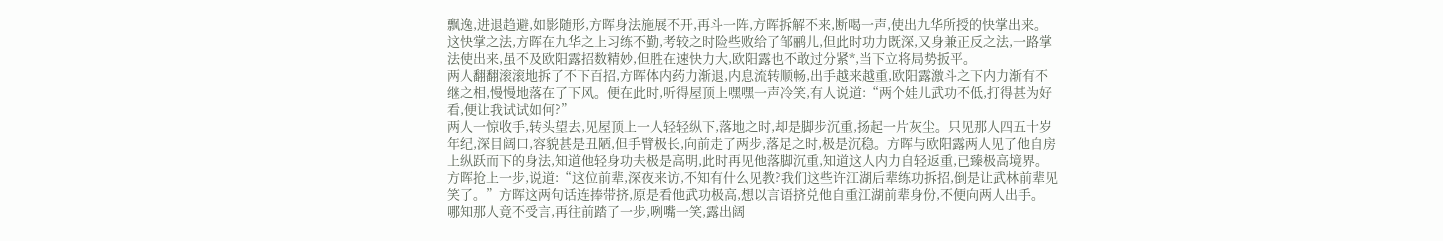飘逸,进退趋避,如影随形,方晖身法施展不开,再斗一阵,方晖拆解不来,断喝一声,使出九华所授的快掌出来。这快掌之法,方晖在九华之上习练不勤,考较之时险些败给了邹鹂儿,但此时功力既深,又身兼正反之法,一路掌法使出来,虽不及欧阳露招数精妙,但胜在速快力大,欧阳露也不敢过分紧*,当下立将局势扳平。
两人翻翻滚滚地拆了不下百招,方晖体内药力渐退,内息流转顺畅,出手越来越重,欧阳露激斗之下内力渐有不继之相,慢慢地落在了下风。便在此时,听得屋顶上嘿嘿一声冷笑,有人说道:“两个娃儿武功不低,打得甚为好看,便让我试试如何?”
两人一惊收手,转头望去,见屋顶上一人轻轻纵下,落地之时,却是脚步沉重,扬起一片灰尘。只见那人四五十岁年纪,深目阔口,容貌甚是丑陋,但手臂极长,向前走了两步,落足之时,极是沉稳。方晖与欧阳露两人见了他自房上纵跃而下的身法,知道他轻身功夫极是高明,此时再见他落脚沉重,知道这人内力自轻返重,已臻极高境界。
方晖抢上一步,说道:“这位前辈,深夜来访,不知有什么见教?我们这些许江湖后辈练功拆招,倒是让武林前辈见笑了。”方晖这两句话连捧带挤,原是看他武功极高,想以言语挤兑他自重江湖前辈身份,不便向两人出手。
哪知那人竟不受言,再往前踏了一步,咧嘴一笑,露出阔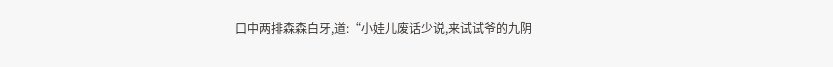口中两排森森白牙,道:“小娃儿废话少说,来试试爷的九阴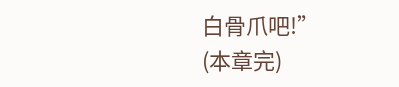白骨爪吧!”
(本章完)